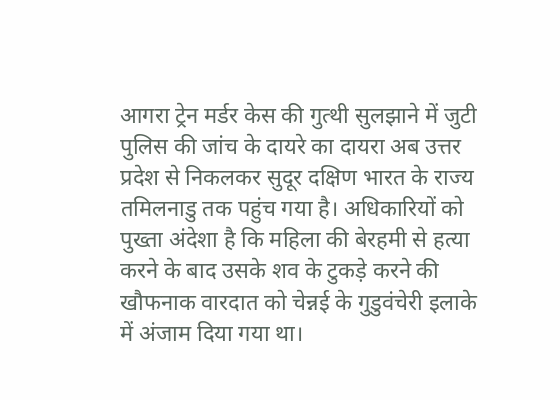आगरा ट्रेन मर्डर केस की गुत्थी सुलझाने में जुटी पुलिस की जांच के दायरे का दायरा अब उत्तर प्रदेश से निकलकर सुदूर दक्षिण भारत के राज्य तमिलनाडु तक पहुंच गया है। अधिकारियों को पुख्ता अंदेशा है कि महिला की बेरहमी से हत्या करने के बाद उसके शव के टुकड़े करने की खौफनाक वारदात को चेन्नई के गुडुवंचेरी इलाके में अंजाम दिया गया था।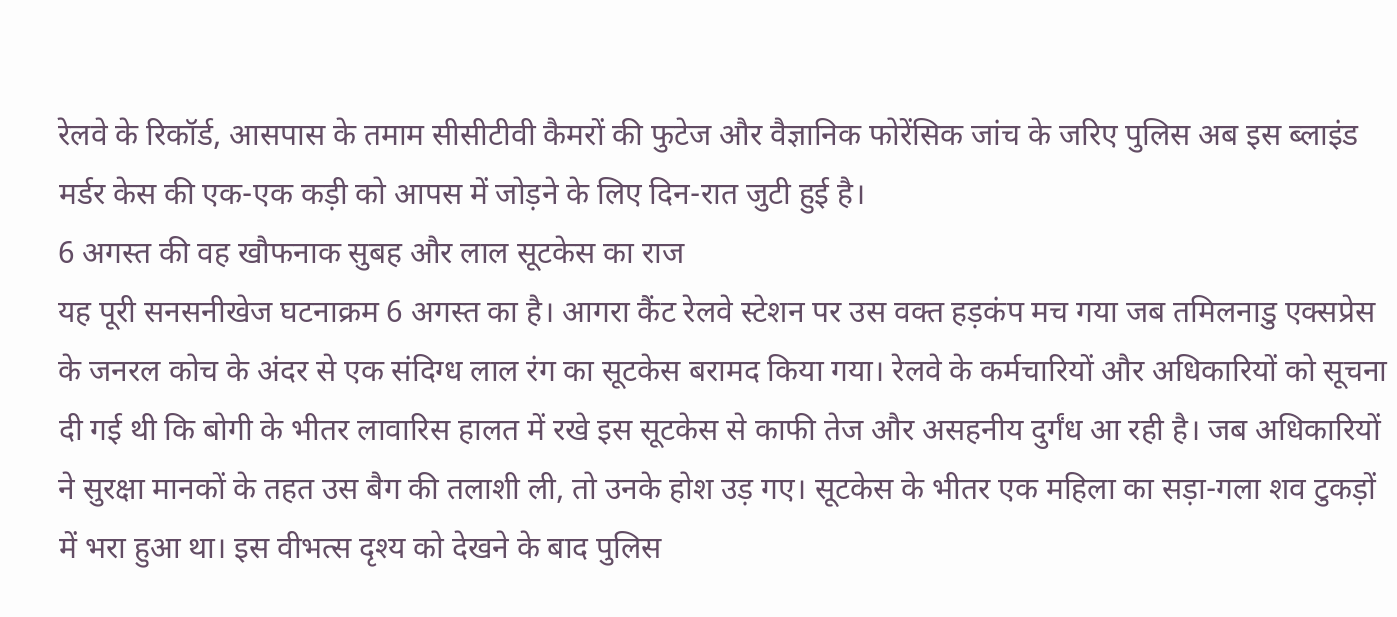रेलवे के रिकॉर्ड, आसपास के तमाम सीसीटीवी कैमरों की फुटेज और वैज्ञानिक फोरेंसिक जांच के जरिए पुलिस अब इस ब्लाइंड मर्डर केस की एक-एक कड़ी को आपस में जोड़ने के लिए दिन-रात जुटी हुई है।
6 अगस्त की वह खौफनाक सुबह और लाल सूटकेस का राज
यह पूरी सनसनीखेज घटनाक्रम 6 अगस्त का है। आगरा कैंट रेलवे स्टेशन पर उस वक्त हड़कंप मच गया जब तमिलनाडु एक्सप्रेस के जनरल कोच के अंदर से एक संदिग्ध लाल रंग का सूटकेस बरामद किया गया। रेलवे के कर्मचारियों और अधिकारियों को सूचना दी गई थी कि बोगी के भीतर लावारिस हालत में रखे इस सूटकेस से काफी तेज और असहनीय दुर्गंध आ रही है। जब अधिकारियों ने सुरक्षा मानकों के तहत उस बैग की तलाशी ली, तो उनके होश उड़ गए। सूटकेस के भीतर एक महिला का सड़ा-गला शव टुकड़ों में भरा हुआ था। इस वीभत्स दृश्य को देखने के बाद पुलिस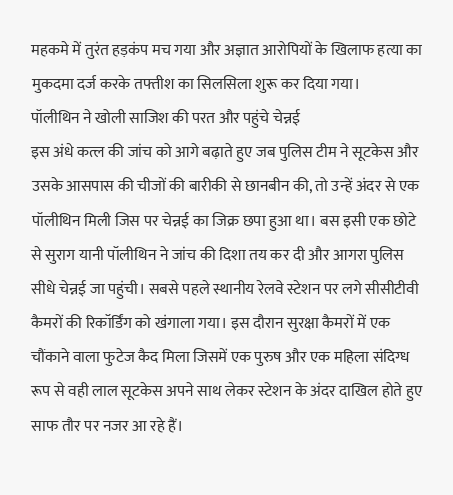महकमे में तुरंत हड़कंप मच गया और अज्ञात आरोपियों के खिलाफ हत्या का मुकदमा दर्ज करके तफ्तीश का सिलसिला शुरू कर दिया गया।
पॉलीथिन ने खोली साजिश की परत और पहुंचे चेन्नई
इस अंधे कत्ल की जांच को आगे बढ़ाते हुए जब पुलिस टीम ने सूटकेस और उसके आसपास की चीजों की बारीकी से छानबीन की, तो उन्हें अंदर से एक पॉलीथिन मिली जिस पर चेन्नई का जिक्र छपा हुआ था। बस इसी एक छोटे से सुराग यानी पॉलीथिन ने जांच की दिशा तय कर दी और आगरा पुलिस सीधे चेन्नई जा पहुंची। सबसे पहले स्थानीय रेलवे स्टेशन पर लगे सीसीटीवी कैमरों की रिकॉर्डिंग को खंगाला गया। इस दौरान सुरक्षा कैमरों में एक चौंकाने वाला फुटेज कैद मिला जिसमें एक पुरुष और एक महिला संदिग्ध रूप से वही लाल सूटकेस अपने साथ लेकर स्टेशन के अंदर दाखिल होते हुए साफ तौर पर नजर आ रहे हैं।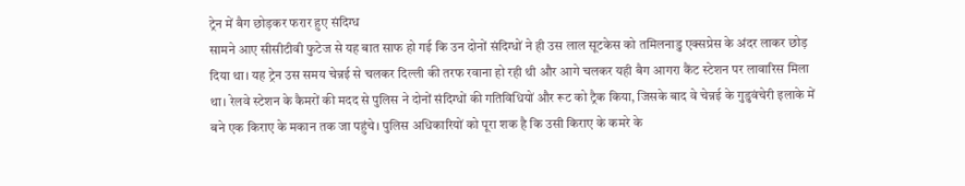ट्रेन में बैग छोड़कर फरार हुए संदिग्ध
सामने आए सीसीटीवी फुटेज से यह बात साफ हो गई कि उन दोनों संदिग्धों ने ही उस लाल सूटकेस को तमिलनाडु एक्सप्रेस के अंदर लाकर छोड़ दिया था। यह ट्रेन उस समय चेन्नई से चलकर दिल्ली की तरफ रवाना हो रही थी और आगे चलकर यही बैग आगरा कैंट स्टेशन पर लावारिस मिला था। रेलवे स्टेशन के कैमरों की मदद से पुलिस ने दोनों संदिग्धों की गतिविधियों और रूट को ट्रैक किया, जिसके बाद वे चेन्नई के गुडुवंचेरी इलाके में बने एक किराए के मकान तक जा पहुंचे। पुलिस अधिकारियों को पूरा शक है कि उसी किराए के कमरे के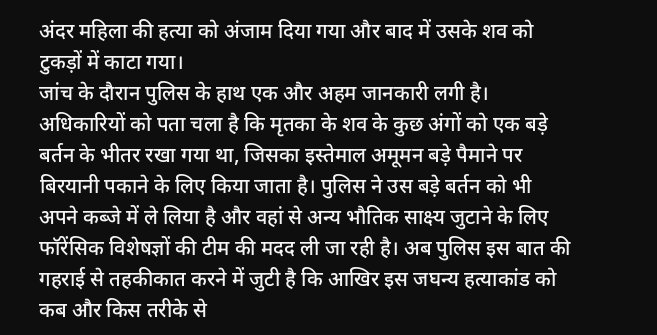अंदर महिला की हत्या को अंजाम दिया गया और बाद में उसके शव को टुकड़ों में काटा गया।
जांच के दौरान पुलिस के हाथ एक और अहम जानकारी लगी है। अधिकारियों को पता चला है कि मृतका के शव के कुछ अंगों को एक बड़े बर्तन के भीतर रखा गया था, जिसका इस्तेमाल अमूमन बड़े पैमाने पर बिरयानी पकाने के लिए किया जाता है। पुलिस ने उस बड़े बर्तन को भी अपने कब्जे में ले लिया है और वहां से अन्य भौतिक साक्ष्य जुटाने के लिए फॉरेंसिक विशेषज्ञों की टीम की मदद ली जा रही है। अब पुलिस इस बात की गहराई से तहकीकात करने में जुटी है कि आखिर इस जघन्य हत्याकांड को कब और किस तरीके से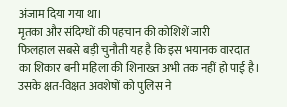अंजाम दिया गया था।
मृतका और संदिग्धों की पहचान की कोशिशें जारी
फिलहाल सबसे बड़ी चुनौती यह है कि इस भयानक वारदात का शिकार बनी महिला की शिनाख्त अभी तक नहीं हो पाई है। उसके क्षत-विक्षत अवशेषों को पुलिस ने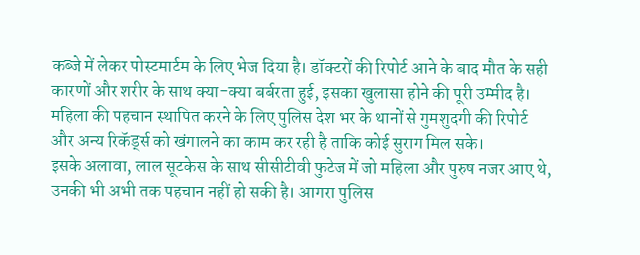कब्जे में लेकर पोस्टमार्टम के लिए भेज दिया है। डॉक्टरों की रिपोर्ट आने के बाद मौत के सही कारणों और शरीर के साथ क्या-क्या बर्बरता हुई, इसका खुलासा होने की पूरी उम्मीद है। महिला की पहचान स्थापित करने के लिए पुलिस देश भर के थानों से गुमशुदगी की रिपोर्ट और अन्य रिकॅर्ड्स को खंगालने का काम कर रही है ताकि कोई सुराग मिल सके।
इसके अलावा, लाल सूटकेस के साथ सीसीटीवी फुटेज में जो महिला और पुरुष नजर आए थे, उनकी भी अभी तक पहचान नहीं हो सकी है। आगरा पुलिस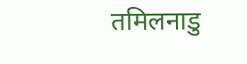तमिलनाडु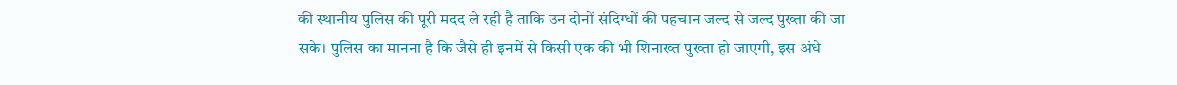की स्थानीय पुलिस की पूरी मदद ले रही है ताकि उन दोनों संदिग्धों की पहचान जल्द से जल्द पुख्ता की जा सके। पुलिस का मानना है कि जैसे ही इनमें से किसी एक की भी शिनाख्त पुख्ता हो जाएगी, इस अंधे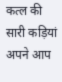कत्ल की सारी कड़ियां अपने आप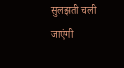सुलझती चली जाएंगी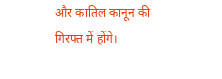और कातिल कानून की गिरफ्त में होंगे।